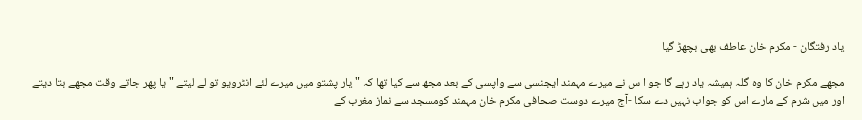یاد رفتگان - مکرم خان عاطف بھی بچھڑ گیا

مجھے مکرم خان کا وہ گلہ ہمیشہ یاد رہے گا جو ا س نے میرے مہمند ایجنسی سے واپسی کے بعد مجھ سے کیا تھا کہ " یار پشتو میں میرے لئے انٹرویو تو لے لیتے " یا پھر جاتے وقت مجھے بتا دیتے اور میں شرم کے مارے اس کو جواب نہیں دے سکا -آج میرے دوست صحافی مکرم خان مہمند کومسجد سے نماز مغرب کے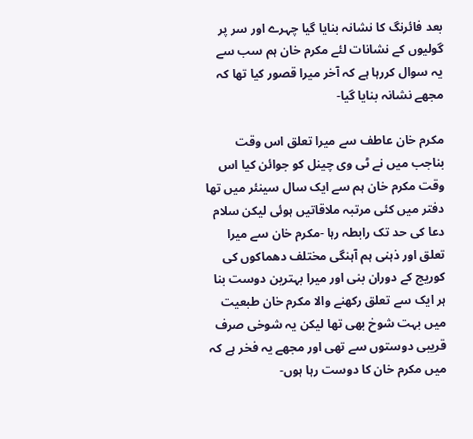بعد فائرنگ کا نشانہ بنایا گیا چہرے اور سر پر گولیوں کے نشانات لئے مکرم خان ہم سب سے یہ سوال کررہا ہے کہ آخر میرا قصور کیا تھا کہ مجھے نشانہ بنایا گیا-

مکرم خان عاطف سے میرا تعلق اس وقت بناجب میں نے ٹی وی چینل کو جوائن کیا اس وقت مکرم خان ہم سے ایک سال سینئر میں تھا دفتر میں کئی مرتبہ ملاقاتیں ہوئی لیکن سلام دعا کی حد تک رابطہ رہا -مکرم خان سے میرا تعلق اور ذہنی ہم آہنگی مختلف دھماکوں کی کوریج کے دوران بنی اور میرا بہترین دوست بنا ہر ایک سے تعلق رکھنے والا مکرم خان طبعیت میں بہت شوخ بھی تھا لیکن یہ شوخی صرف قریبی دوستوں سے تھی اور مجھے یہ فخر ہے کہ میں مکرم خان کا دوست رہا ہوں-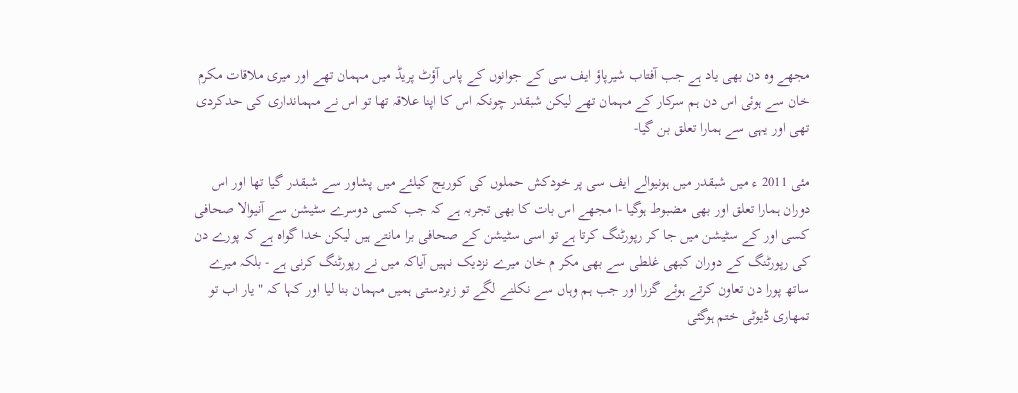مجھے وہ دن بھی یاد ہے جب آفتاب شیرپاؤ ایف سی کے جوانوں کے پاس آؤٹ پریڈ میں مہمان تھے اور میری ملاقات مکرم خان سے ہوئی اس دن ہم سرکار کے مہمان تھے لیکن شبقدر چونکہ اس کا اپنا علاقہ تھا تو اس نے مہمانداری کی حدکردی تھی اور یہی سے ہمارا تعلق بن گیا-

مئی 2011 ء میں شبقدر میں ہونیوالے ایف سی پر خودکش حملوں کی کوریج کیلئے میں پشاور سے شبقدر گیا تھا اور اس دوران ہمارا تعلق اور بھی مضبوط ہوگیا -ا مجھے اس بات کا بھی تجربہ ہے کہ جب کسی دوسرے سٹیشن سے آنیوالا صحافی کسی اور کے سٹیشن میں جا کر رپورٹنگ کرتا ہے تو اسی سٹیشن کے صحافی برا مانتے ہیں لیکن خدا گواہ ہے کہ پورے دن کی رپورٹنگ کے دوران کبھی غلطی سے بھی مکر م خان میرے نزدیک نہیں آیاکہ میں نے رپورٹنگ کرنی ہے - بلکہ میرے ساتھ پورا دن تعاون کرتے ہوئے گزرا اور جب ہم وہاں سے نکلنے لگے تو زبردستی ہمیں مہمان بنا لیا اور کہا کہ " یار اب تو تمھاری ڈیوٹی ختم ہوگئی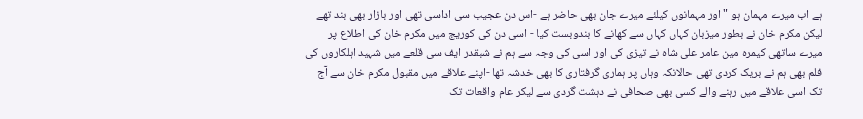ہے اب میرے مہمان ہو " اور مہمانوں کیلئے میرے جان بھی حاضر ہے -اس دن عجیب سی اداسی تھی اور بازار بھی بند تھے لیکن مکرم خان نے بطور میزبان کہاں کہاں سے کھانے کا بندوبست کیا - اسی دن کی کوریج میں مکرم خان کی اطلاع پر میرے ساتھی کیمرہ مین عامر علی شاہ نے تیزی کی اور اسی کی وجہ سے ہم نے شبقدر ایف سی قلعے میں شہید اہلکاروں کی فلم بھی ہم نے بریک کردی تھی حالانکہ وہاں پر ہماری گرفتاری کا بھی خدشہ تھا -اپنے علاقے میں مقبول مکرم خان سے آج تک اسی علاقے میں رہنے والے کسی بھی صحافی نے دہشت گردی سے لیکر عام واقعات تک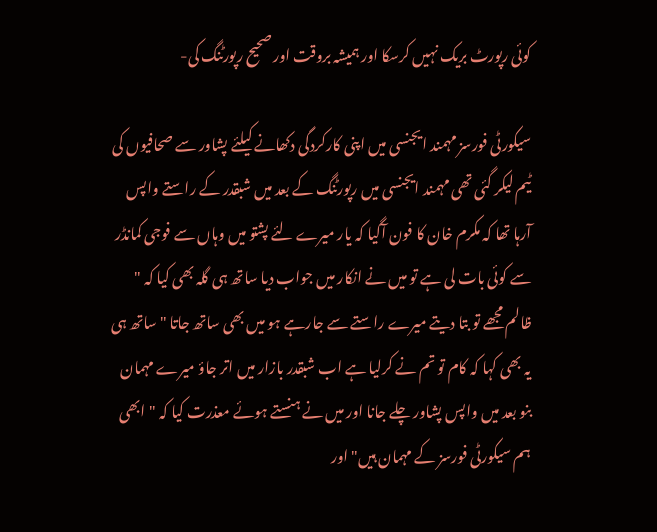کوئی رپورٹ بریک نہیں کرسکا اور ہمیشہ بروقت اور صحیح رپورٹنگ کی-

سیکورٹی فورسز مہمند ایجنسی میں اپنی کارکردگی دکھانے کیلئے پشاور سے صحافیوں کی ٹیم لیکر گئی تھی مہمند ایجنسی میں رپورٹنگ کے بعد میں شبقدر کے راستے واپس آرہا تھا کہ مکرم خان کا فون آگیا کہ یار میرے لئے پشتو میں وہاں سے فوجی کمانڈر سے کوئی بات لی ہے تو میں نے انکار میں جواب دیا ساتھ ہی گلہ بھی کیا کہ " ظالم مجھے تو بتا دیتے میرے راستے سے جارہے ہو میں بھی ساتھ جاتا " ساتھ ہی یہ بھی کہا کہ کام تو تم نے کرلیا ہے اب شبقدر بازار میں اتر جاؤ میرے مہمان بنو بعد میں واپس پشاور چلے جانا اور میں نے ہنستے ہوئے معذرت کیا کہ " ابھی ہم سیکورٹی فورسز کے مہمان ہیں" اور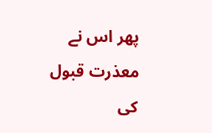پھر اس نے معذرت قبول کی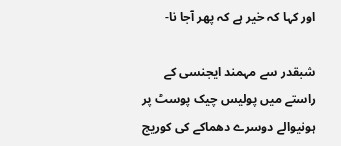اور کہا کہ خیر ہے کہ پھر آجا نا-

شبقدر سے مہمند ایجنسی کے راستے میں پولیس چیک پوسٹ پر ہونیوالے دوسرے دھماکے کی کوریج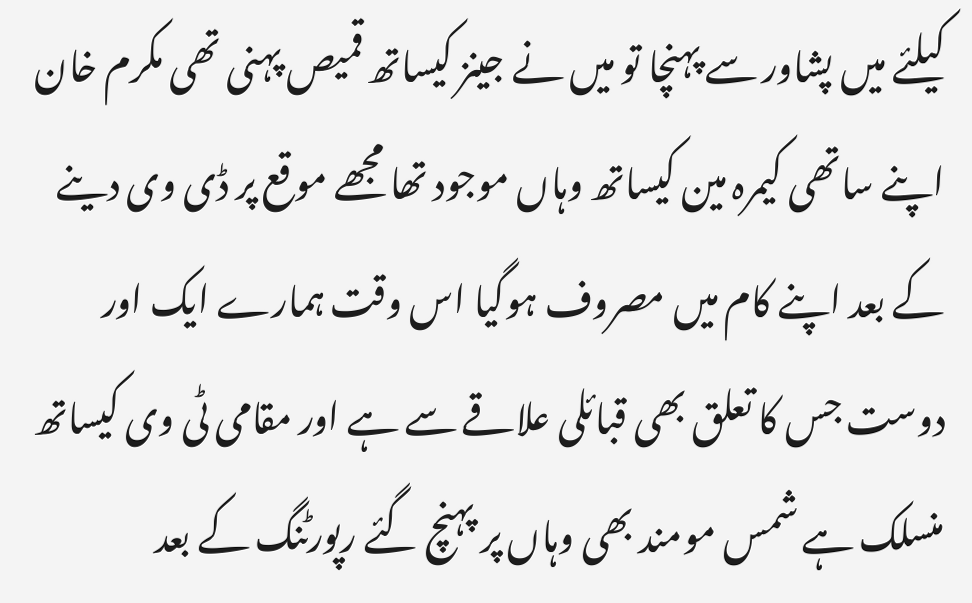کیلئے میں پشاور سے پہنچا تو میں نے جینز کیساتھ قمیص پہنی تھی مکرم خان اپنے ساتھی کیمرہ مین کیساتھ وہاں موجود تھا مجھے موقع پر ڈی وی دینے کے بعد اپنے کام میں مصروف ہوگیا اس وقت ہمارے ایک اور دوست جس کا تعلق بھی قبائلی علاقے سے ہے اور مقامی ٹی وی کیساتھ منسلک ہے شمس مومند بھی وہاں پر پہنچ گئے رپورٹنگ کے بعد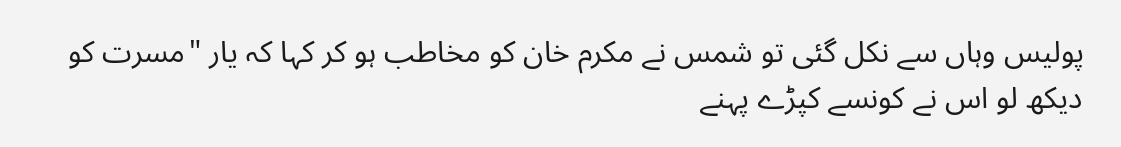پولیس وہاں سے نکل گئی تو شمس نے مکرم خان کو مخاطب ہو کر کہا کہ یار "مسرت کو دیکھ لو اس نے کونسے کپڑے پہنے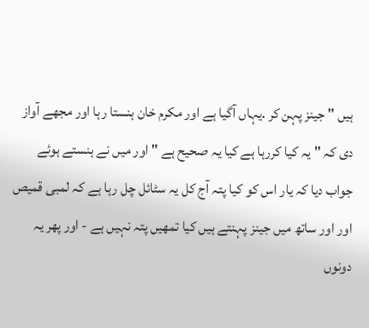ہیں " جینز پہن کر .یہاں آگیا ہے اور مکرم خان ہنستا رہا اور مجھے آواز دی کہ " یہ کیا کررہا ہے کیا یہ صحیح ہے " اور میں نے ہنستے ہوئے جواب دیا کہ یار اس کو کیا پتہ آج کل یہ سٹائل چل رہا ہے کہ لمبی قمیص اور اور ساتھ میں جینز پہنتے ہیں کیا تمھیں پتہ نہیں ہے - اور پھر یہ دونوں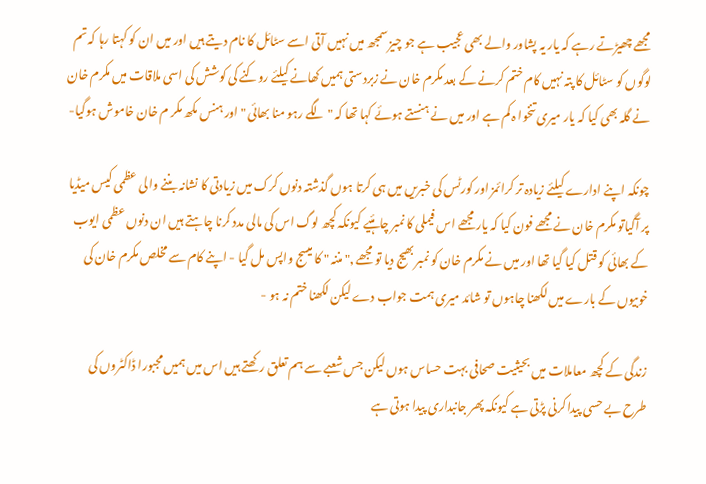مجھے چھیڑتے رہے کہ یار یہ پشاور والے بھی عجیب ہے جو چیز سمجھ میں نہیں آتی اسے سٹائل کا نام دیتے ہیں اور میں ان کو کہتا رہا کہ تم لوگوں کو سٹائل کا پتہ نہیں کام ختم کرنے کے بعد مکرم خان نے زبردستی ہمیں کھانے کیلئے روکنے کی کوشش کی اسی ملاقات میں مکرم خان نے گلہ بھی کیا کہ یار میری تنخوا ہ کم ہے اور میں نے ہنستے ہوئے کہا تھا کہ " لگے رہو منا بھائی " اور ہنس مکھ مکر م خان خاموش ہوگیا-

چونکہ اپنے ادارے کیلئے زیادہ تر کرائمز اور کورٹس کی خبریں میں ہی کرتا ہوں گذشتہ دنوں کرک میں زیادتی کا نشانہ بننے والی عظمی کیس میڈیا پر آگیاتو مکرم خان نے مجھے فون کیا کہ یار مجھے اس فیملی کا نمبر چاہئیے کیونکہ کچھ لوگ اس کی مالی مدد کرنا چاہتے ہیں ان دنوں عظمی ایوب کے بھائی کو قتل کیا گیا تھا اور میں نے مکرم خان کو نمبر بھیج دیا تو مجھے ٫" مننہ " کا میسج واپس مل گیا - اپنے کام سے مخلص مکرم خان کی خوبیوں کے بارے میں لکھنا چاہوں تو شائد میری ہمت جواب دے لیکن لکھنا ختم نہ ہو -

زندگی کے کچھ معاملات میں بحیثیت صحافی بہت حساس ہوں لیکن جس شعبے سے ہم تعلق رکھتے ہیں اس میں ہمیں مجبورا ڈاکٹروں کی طرح بے حسی پیدا کرنی پڑتی ہے کیونکہ پھر جانبداری پیدا ہوتی ہے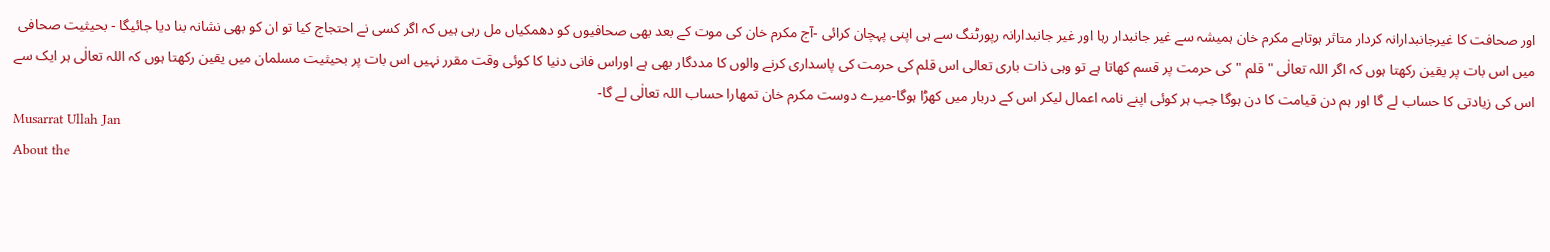اور صحافت کا غیرجانبدارانہ کردار متاثر ہوتاہے مکرم خان ہمیشہ سے غیر جانبدار رہا اور غیر جانبدارانہ رپورٹنگ سے ہی اپنی پہچان کرائی -آج مکرم خان کی موت کے بعد بھی صحافیوں کو دھمکیاں مل رہی ہیں کہ اگر کسی نے احتجاج کیا تو ان کو بھی نشانہ بنا دیا جائیگا - بحیثیت صحافی میں اس بات پر یقین رکھتا ہوں کہ اگر اللہ تعالٰی " قلم " کی حرمت پر قسم کھاتا ہے تو وہی ذات باری تعالی اس قلم کی حرمت کی پاسداری کرنے والوں کا مددگار بھی ہے اوراس فانی دنیا کا کوئی وقت مقرر نہیں اس بات پر بحیثیت مسلمان میں یقین رکھتا ہوں کہ اللہ تعالٰی ہر ایک سے اس کی زیادتی کا حساب لے گا اور ہم دن قیامت کا دن ہوگا جب ہر کوئی اپنے نامہ اعمال لیکر اس کے دربار میں کھڑا ہوگا-میرے دوست مکرم خان تمھارا حساب اللہ تعالٰی لے گا-
Musarrat Ullah Jan
About the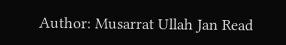Author: Musarrat Ullah Jan Read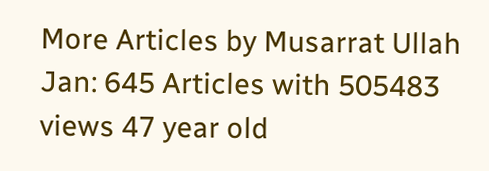More Articles by Musarrat Ullah Jan: 645 Articles with 505483 views 47 year old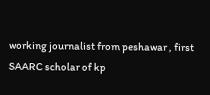working journalist from peshawar , first SAARC scholar of kp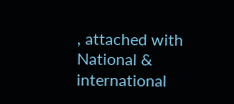, attached with National & international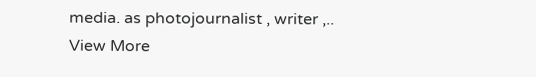media. as photojournalist , writer ,.. View More